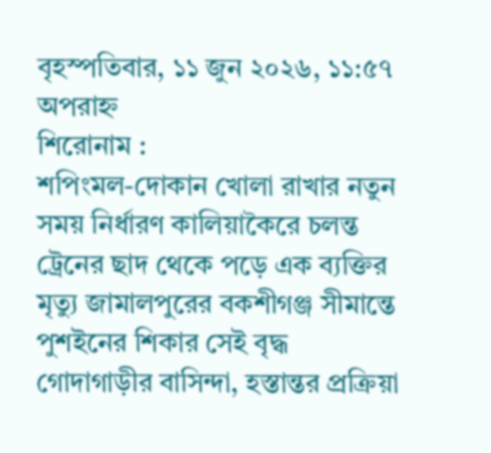বৃহস্পতিবার, ১১ জুন ২০২৬, ১১:৫৭ অপরাহ্ন
শিরোনাম :
শপিংমল-দোকান খোলা রাখার নতুন সময় নির্ধারণ কালিয়াকৈরে চলন্ত ট্রেনের ছাদ থেকে পড়ে এক ব্যক্তির মৃত্যু জামালপুরের বকশীগঞ্জ সীমান্তে পুশইনের শিকার সেই বৃদ্ধ গোদাগাড়ীর বাসিন্দা, হস্তান্তর প্রক্রিয়া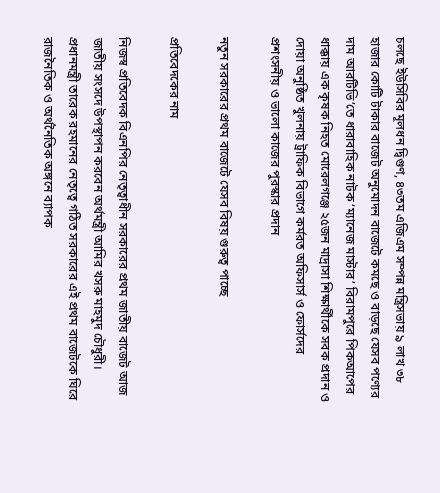চলছে ইউসিবির মূলধন দ্বিগুণ, ৪৩তম এজিএম সম্পন্ন মন্ত্রিসভায় ৯ লাখ ৩৮ হাজার কোটি টাকার বাজেট অনুমোদন বাজেটে কমছে ও বাড়ছে যেসব পণ্যের দাম আরটিভি’তে ধারাবাহিক নাটক ‘ম্যানেজ মাস্টার’ বিরামপুরে পিকআপের ধাক্কায় এক কৃষক নিহত মোরেলগঞ্জে ২৫জন মাদ্রাসা শিক্ষার্থীকে সবক প্রদান ও দোয়া অনুষ্ঠিত খুলনায় ট্রাফিক বিভাগে কর্মরত অফিসার্স ও ফোর্সদের প্রশংসনীয় ও ভালো কাজের পুরস্কার প্রদান

নতুন সরকারের প্রথম বাজেটে যেসব বিষয় গুরুত্ব পাচ্ছে

প্রতিবেদকের নাম

নিজস্ব প্রতিবেদক বিএনপির নেতৃত্বাধীন সরকারের প্রথম জাতীয় বাজেট আজ জাতীয় সংসদে উপস্থাপন করবেন অর্থমন্ত্রী আমির খসরু মাহমুদ চৌধুরী। প্রধানমন্ত্রী তারেক রহমানের নেতৃত্বে গঠিত সরকারের এই প্রথম বাজেটকে ঘিরে রাজনৈতিক ও অর্থনৈতিক অঙ্গনে ব্যাপক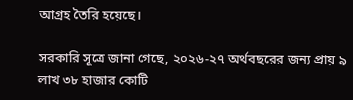আগ্রহ তৈরি হয়েছে।

সরকারি সূত্রে জানা গেছে, ২০২৬-২৭ অর্থবছরের জন্য প্রায় ৯ লাখ ৩৮ হাজার কোটি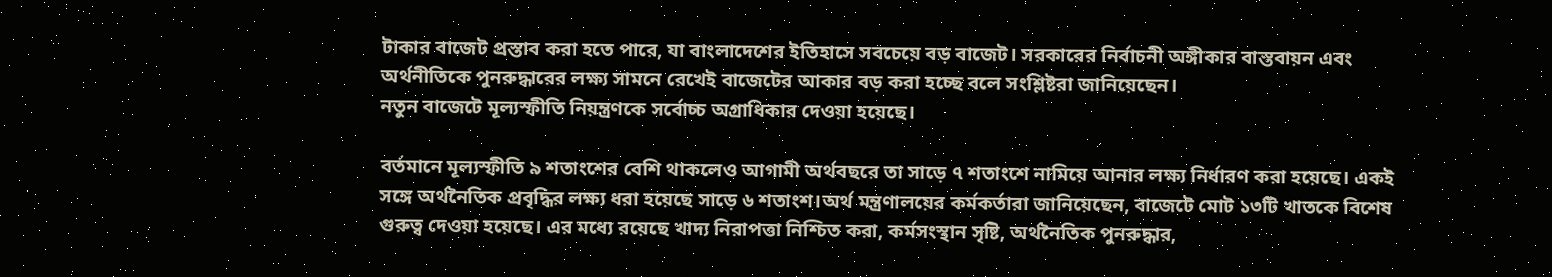টাকার বাজেট প্রস্তাব করা হতে পারে, যা বাংলাদেশের ইতিহাসে সবচেয়ে বড় বাজেট। সরকারের নির্বাচনী অঙ্গীকার বাস্তবায়ন এবং অর্থনীতিকে পুনরুদ্ধারের লক্ষ্য সামনে রেখেই বাজেটের আকার বড় করা হচ্ছে বলে সংশ্লিষ্টরা জানিয়েছেন।
নতুন বাজেটে মূল্যস্ফীতি নিয়ন্ত্রণকে সর্বোচ্চ অগ্রাধিকার দেওয়া হয়েছে।

বর্তমানে মূল্যস্ফীতি ৯ শতাংশের বেশি থাকলেও আগামী অর্থবছরে তা সাড়ে ৭ শতাংশে নামিয়ে আনার লক্ষ্য নির্ধারণ করা হয়েছে। একই সঙ্গে অর্থনৈতিক প্রবৃদ্ধির লক্ষ্য ধরা হয়েছে সাড়ে ৬ শতাংশ।অর্থ মন্ত্রণালয়ের কর্মকর্তারা জানিয়েছেন, বাজেটে মোট ১৩টি খাতকে বিশেষ গুরুত্ব দেওয়া হয়েছে। এর মধ্যে রয়েছে খাদ্য নিরাপত্তা নিশ্চিত করা, কর্মসংস্থান সৃষ্টি, অর্থনৈতিক পুনরুদ্ধার,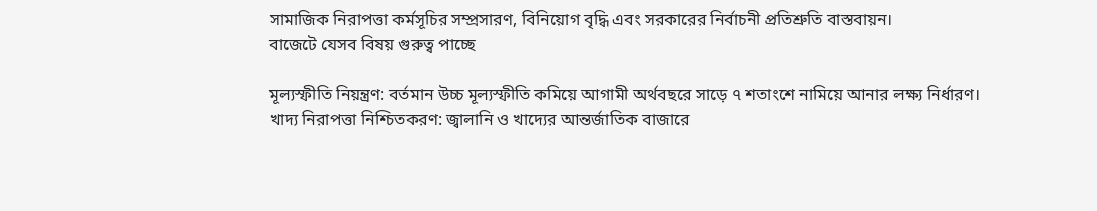সামাজিক নিরাপত্তা কর্মসূচির সম্প্রসারণ, বিনিয়োগ বৃদ্ধি এবং সরকারের নির্বাচনী প্রতিশ্রুতি বাস্তবায়ন।
বাজেটে যেসব বিষয় গুরুত্ব পাচ্ছে

মূল্যস্ফীতি নিয়ন্ত্রণ: বর্তমান উচ্চ মূল্যস্ফীতি কমিয়ে আগামী অর্থবছরে সাড়ে ৭ শতাংশে নামিয়ে আনার লক্ষ্য নির্ধারণ।
খাদ্য নিরাপত্তা নিশ্চিতকরণ: জ্বালানি ও খাদ্যের আন্তর্জাতিক বাজারে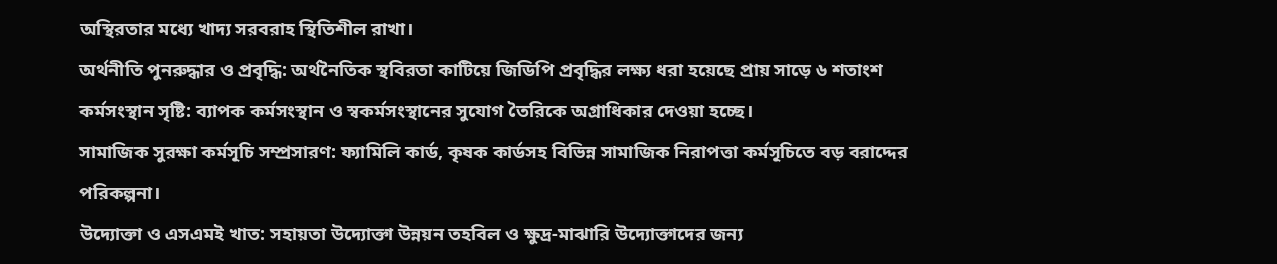অস্থিরতার মধ্যে খাদ্য সরবরাহ স্থিতিশীল রাখা।
অর্থনীতি পুনরুদ্ধার ও প্রবৃদ্ধি: অর্থনৈতিক স্থবিরতা কাটিয়ে জিডিপি প্রবৃদ্ধির লক্ষ্য ধরা হয়েছে প্রায় সাড়ে ৬ শতাংশ
কর্মসংস্থান সৃষ্টি: ব্যাপক কর্মসংস্থান ও স্বকর্মসংস্থানের সুযোগ তৈরিকে অগ্রাধিকার দেওয়া হচ্ছে।
সামাজিক সুরক্ষা কর্মসূচি সম্প্রসারণ: ফ্যামিলি কার্ড, কৃষক কার্ডসহ বিভিন্ন সামাজিক নিরাপত্তা কর্মসূচিতে বড় বরাদ্দের পরিকল্পনা।
উদ্যোক্তা ও এসএমই খাত: সহায়তা উদ্যোক্তা উন্নয়ন তহবিল ও ক্ষুদ্র-মাঝারি উদ্যোক্তাদের জন্য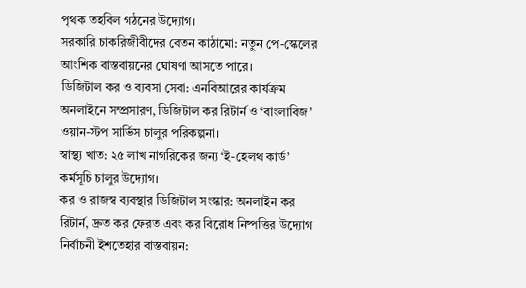পৃথক তহবিল গঠনের উদ্যোগ।
সরকারি চাকরিজীবীদের বেতন কাঠামো: নতুন পে-স্কেলের আংশিক বাস্তবায়নের ঘোষণা আসতে পারে।
ডিজিটাল কর ও ব্যবসা সেবা: এনবিআরের কার্যক্রম অনলাইনে সম্প্রসারণ, ডিজিটাল কর রিটার্ন ও ‘বাংলাবিজ’ ওয়ান-স্টপ সার্ভিস চালুর পরিকল্পনা।
স্বাস্থ্য খাত: ২৫ লাখ নাগরিকের জন্য ‘ই-হেলথ কার্ড’ কর্মসূচি চালুর উদ্যোগ।
কর ও রাজস্ব ব্যবস্থার ডিজিটাল সংস্কার: অনলাইন কর রিটার্ন, দ্রুত কর ফেরত এবং কর বিরোধ নিষ্পত্তির উদ্যোগ
নির্বাচনী ইশতেহার বাস্তবায়ন: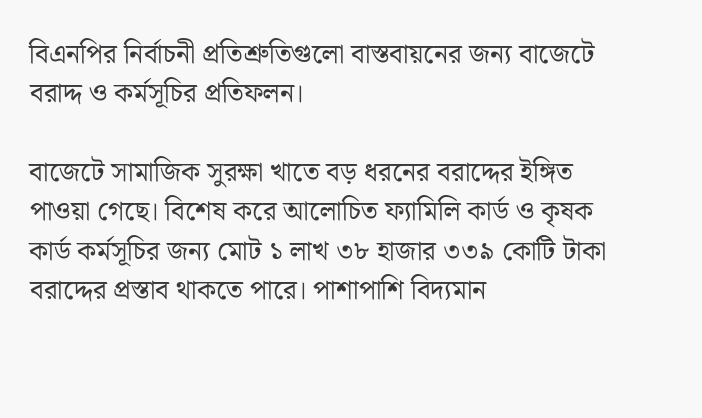বিএনপির নির্বাচনী প্রতিশ্রুতিগুলো বাস্তবায়নের জন্য বাজেটে বরাদ্দ ও কর্মসূচির প্রতিফলন।

বাজেটে সামাজিক সুরক্ষা খাতে বড় ধরনের বরাদ্দের ইঙ্গিত পাওয়া গেছে। বিশেষ করে আলোচিত ফ্যামিলি কার্ড ও কৃষক কার্ড কর্মসূচির জন্য মোট ১ লাখ ৩৮ হাজার ৩৩৯ কোটি টাকা বরাদ্দের প্রস্তাব থাকতে পারে। পাশাপাশি বিদ্যমান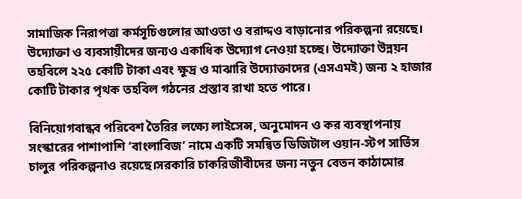সামাজিক নিরাপত্তা কর্মসূচিগুলোর আওতা ও বরাদ্দও বাড়ানোর পরিকল্পনা রয়েছে।
উদ্যোক্তা ও ব্যবসায়ীদের জন্যও একাধিক উদ্যোগ নেওয়া হচ্ছে। উদ্যোক্তা উন্নয়ন তহবিলে ২২৫ কোটি টাকা এবং ক্ষুদ্র ও মাঝারি উদ্যোক্তাদের (এসএমই) জন্য ২ হাজার কোটি টাকার পৃথক তহবিল গঠনের প্রস্তাব রাখা হতে পারে।

বিনিয়োগবান্ধব পরিবেশ তৈরির লক্ষ্যে লাইসেন্স, অনুমোদন ও কর ব্যবস্থাপনায় সংস্কারের পাশাপাশি ‘বাংলাবিজ’ নামে একটি সমন্বিত ডিজিটাল ওয়ান-স্টপ সার্ভিস চালুর পরিকল্পনাও রয়েছে।সরকারি চাকরিজীবীদের জন্য নতুন বেতন কাঠামোর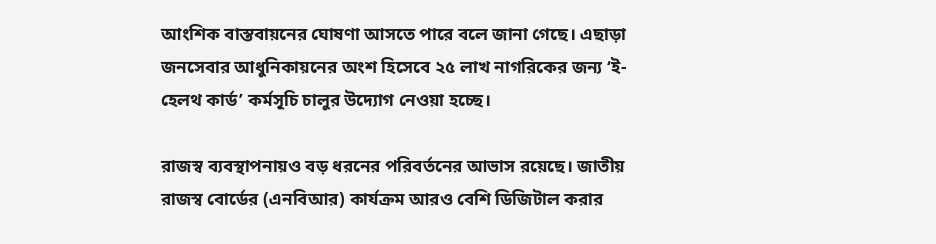আংশিক বাস্তবায়নের ঘোষণা আসতে পারে বলে জানা গেছে। এছাড়া জনসেবার আধুনিকায়নের অংশ হিসেবে ২৫ লাখ নাগরিকের জন্য ‘ই-হেলথ কার্ড’ কর্মসূচি চালুর উদ্যোগ নেওয়া হচ্ছে।

রাজস্ব ব্যবস্থাপনায়ও বড় ধরনের পরিবর্তনের আভাস রয়েছে। জাতীয় রাজস্ব বোর্ডের (এনবিআর) কার্যক্রম আরও বেশি ডিজিটাল করার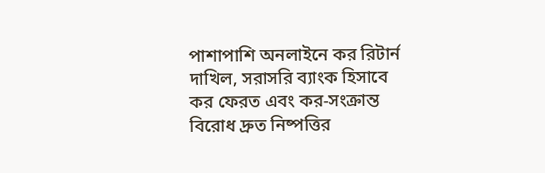পাশাপাশি অনলাইনে কর রিটার্ন দাখিল, সরাসরি ব্যাংক হিসাবে কর ফেরত এবং কর-সংক্রান্ত বিরোধ দ্রুত নিষ্পত্তির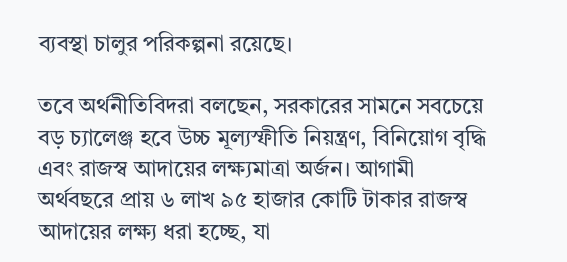ব্যবস্থা চালুর পরিকল্পনা রয়েছে।

তবে অর্থনীতিবিদরা বলছেন, সরকারের সামনে সবচেয়ে বড় চ্যালেঞ্জ হবে উচ্চ মূল্যস্ফীতি নিয়ন্ত্রণ, বিনিয়োগ বৃদ্ধি এবং রাজস্ব আদায়ের লক্ষ্যমাত্রা অর্জন। আগামী অর্থবছরে প্রায় ৬ লাখ ৯৫ হাজার কোটি টাকার রাজস্ব আদায়ের লক্ষ্য ধরা হচ্ছে, যা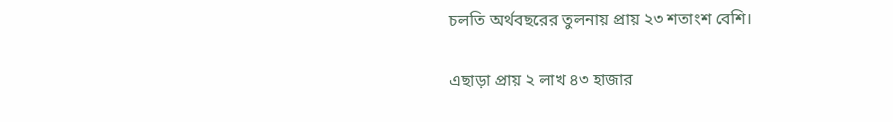চলতি অর্থবছরের তুলনায় প্রায় ২৩ শতাংশ বেশি।

এছাড়া প্রায় ২ লাখ ৪৩ হাজার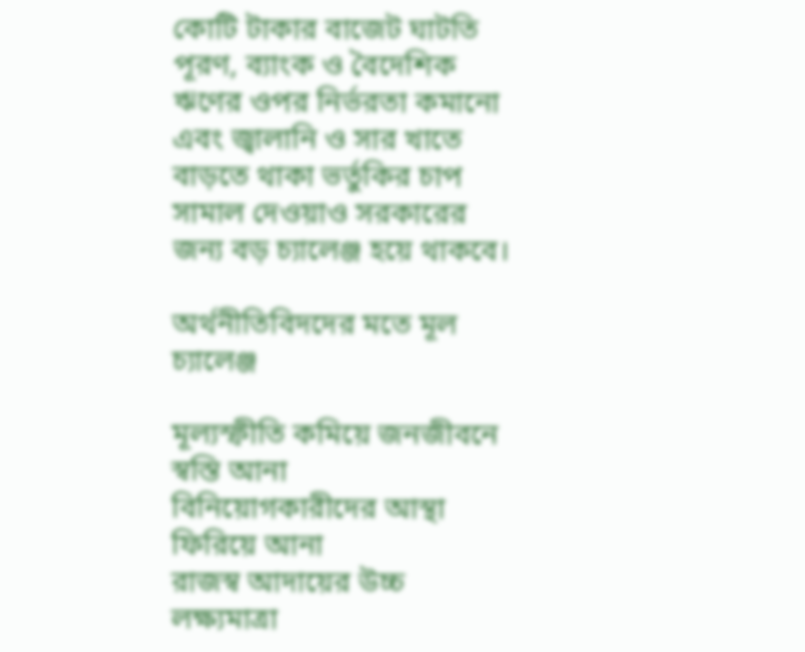কোটি টাকার বাজেট ঘাটতি পূরণ, ব্যাংক ও বৈদেশিক ঋণের ওপর নির্ভরতা কমানো এবং জ্বালানি ও সার খাতে বাড়তে থাকা ভর্তুকির চাপ সামাল দেওয়াও সরকারের জন্য বড় চ্যালেঞ্জ হয়ে থাকবে।

অর্থনীতিবিদদের মতে মূল চ্যালেঞ্জ

মূল্যস্ফীতি কমিয়ে জনজীবনে স্বস্তি আনা
বিনিয়োগকারীদের আস্থা ফিরিয়ে আনা
রাজস্ব আদায়ের উচ্চ লক্ষ্যমাত্রা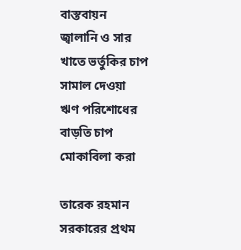বাস্তবায়ন
জ্বালানি ও সার খাতে ভর্তুকির চাপ সামাল দেওয়া
ঋণ পরিশোধের বাড়তি চাপ মোকাবিলা করা

তারেক রহমান সরকারের প্রথম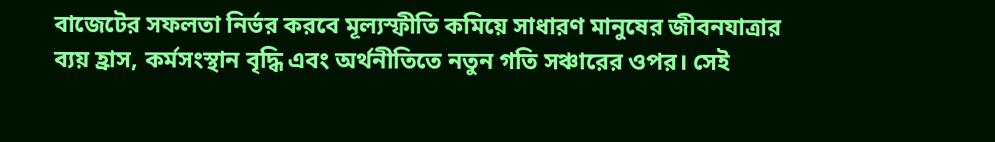বাজেটের সফলতা নির্ভর করবে মূল্যস্ফীতি কমিয়ে সাধারণ মানুষের জীবনযাত্রার ব্যয় হ্রাস, কর্মসংস্থান বৃদ্ধি এবং অর্থনীতিতে নতুন গতি সঞ্চারের ওপর। সেই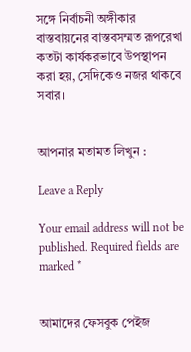সঙ্গে নির্বাচনী অঙ্গীকার বাস্তবায়নের বাস্তবসম্মত রূপরেখা কতটা কার্যকরভাবে উপস্থাপন করা হয়, সেদিকেও নজর থাকবে সবার।


আপনার মতামত লিখুন :

Leave a Reply

Your email address will not be published. Required fields are marked *


আমাদের ফেসবুক পেইজ